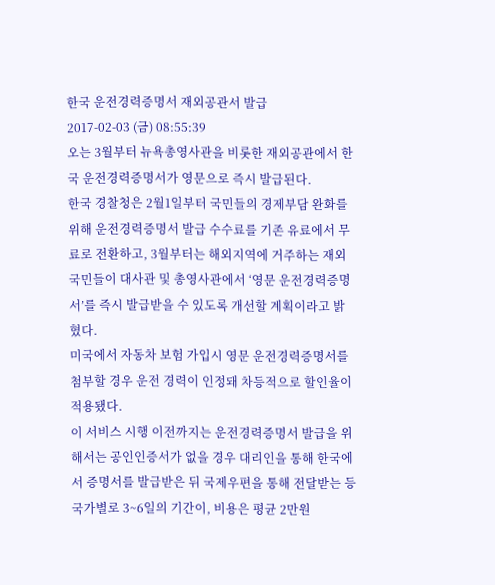한국 운전경력증명서 재외공관서 발급
2017-02-03 (금) 08:55:39
오는 3월부터 뉴욕총영사관을 비롯한 재외공관에서 한국 운전경력증명서가 영문으로 즉시 발급된다.
한국 경찰청은 2월1일부터 국민들의 경제부담 완화를 위해 운전경력증명서 발급 수수료를 기존 유료에서 무료로 전환하고, 3월부터는 해외지역에 거주하는 재외국민들이 대사관 및 총영사관에서 ‘영문 운전경력증명서’를 즉시 발급받을 수 있도록 개선할 계획이라고 밝혔다.
미국에서 자동차 보험 가입시 영문 운전경력증명서를 첨부할 경우 운전 경력이 인정돼 차등적으로 할인율이 적용됐다.
이 서비스 시행 이전까지는 운전경력증명서 발급을 위해서는 공인인증서가 없을 경우 대리인을 통해 한국에서 증명서를 발급받은 뒤 국제우편을 통해 전달받는 등 국가별로 3~6일의 기간이, 비용은 평균 2만원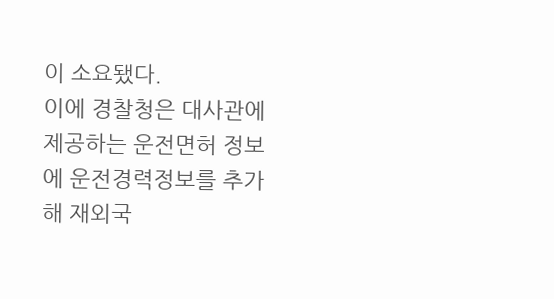이 소요됐다.
이에 경찰청은 대사관에 제공하는 운전면허 정보에 운전경력정보를 추가해 재외국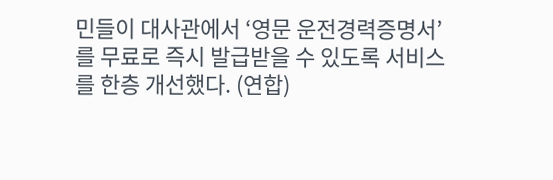민들이 대사관에서 ‘영문 운전경력증명서’를 무료로 즉시 발급받을 수 있도록 서비스를 한층 개선했다. (연합)